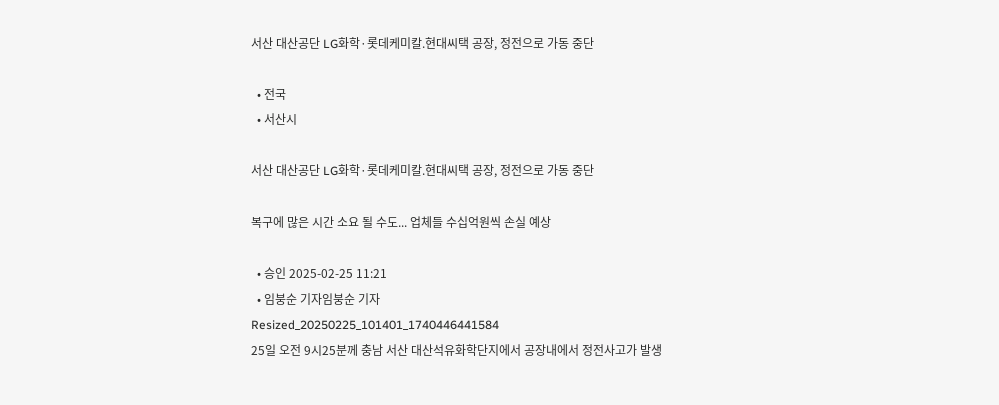서산 대산공단 LG화학·롯데케미칼.현대씨택 공장, 정전으로 가동 중단

  • 전국
  • 서산시

서산 대산공단 LG화학·롯데케미칼.현대씨택 공장, 정전으로 가동 중단

복구에 많은 시간 소요 될 수도... 업체들 수십억원씩 손실 예상

  • 승인 2025-02-25 11:21
  • 임붕순 기자임붕순 기자
Resized_20250225_101401_1740446441584
25일 오전 9시25분께 충남 서산 대산석유화학단지에서 공장내에서 정전사고가 발생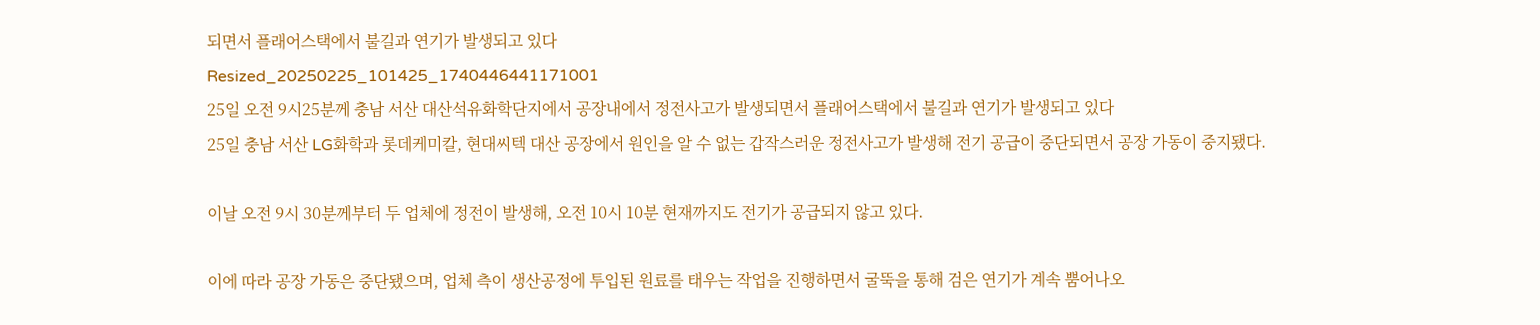되면서 플래어스택에서 불길과 연기가 발생되고 있다
Resized_20250225_101425_1740446441171001
25일 오전 9시25분께 충남 서산 대산석유화학단지에서 공장내에서 정전사고가 발생되면서 플래어스택에서 불길과 연기가 발생되고 있다
25일 충남 서산 LG화학과 롯데케미칼, 현대씨텍 대산 공장에서 원인을 알 수 없는 갑작스러운 정전사고가 발생해 전기 공급이 중단되면서 공장 가동이 중지됐다.

이날 오전 9시 30분께부터 두 업체에 정전이 발생해, 오전 10시 10분 현재까지도 전기가 공급되지 않고 있다.

이에 따라 공장 가동은 중단됐으며, 업체 측이 생산공정에 투입된 원료를 태우는 작업을 진행하면서 굴뚝을 통해 검은 연기가 계속 뿜어나오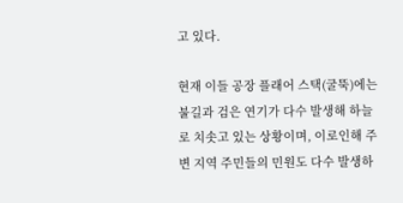고 있다.

현재 이들 공장 플래어 스택(굴뚝)에는 불길과 검은 연기가 다수 발생해 하늘로 치솟고 있는 상황이며, 이로인해 주변 지역 주민들의 민원도 다수 발생하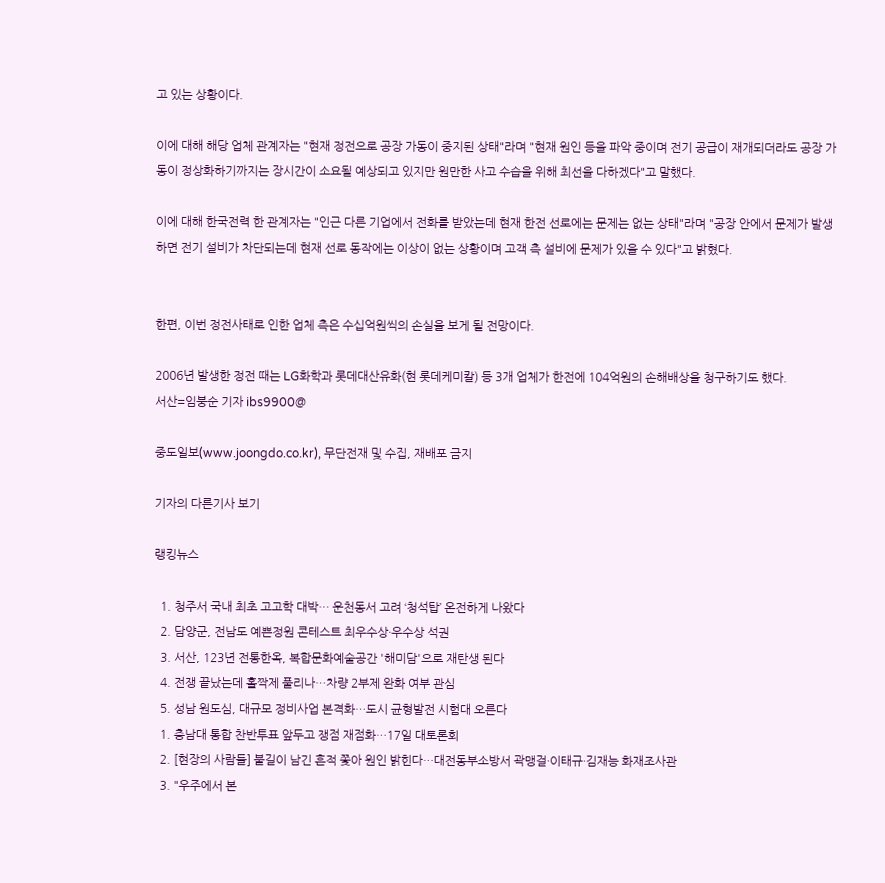고 있는 상황이다.

이에 대해 해당 업체 관계자는 "현재 정전으로 공장 가동이 중지된 상태"라며 "현재 원인 등을 파악 중이며 전기 공급이 재개되더라도 공장 가동이 정상화하기까지는 장시간이 소요될 예상되고 있지만 원만한 사고 수습을 위해 최선을 다하겠다"고 말했다.

이에 대해 한국전력 한 관계자는 "인근 다른 기업에서 전화를 받았는데 현재 한전 선로에는 문제는 없는 상태"라며 "공장 안에서 문제가 발생하면 전기 설비가 차단되는데 현재 선로 동작에는 이상이 없는 상황이며 고객 측 설비에 문제가 있을 수 있다"고 밝혔다.


한편, 이번 정전사태로 인한 업체 측은 수십억원씩의 손실을 보게 될 전망이다.

2006년 발생한 정전 때는 LG화학과 롯데대산유화(현 롯데케미칼) 등 3개 업체가 한전에 104억원의 손해배상을 청구하기도 했다.
서산=임붕순 기자 ibs9900@

중도일보(www.joongdo.co.kr), 무단전재 및 수집, 재배포 금지

기자의 다른기사 보기

랭킹뉴스

  1. 청주서 국내 최초 고고학 대박… 운천동서 고려 ‘청석탑’ 온전하게 나왔다
  2. 담양군, 전남도 예쁜정원 콘테스트 최우수상·우수상 석권
  3. 서산, 123년 전통한옥, 복합문화예술공간 '해미담'으로 재탄생 된다
  4. 전쟁 끝났는데 홀짝제 풀리나…차량 2부제 완화 여부 관심
  5. 성남 원도심, 대규모 정비사업 본격화…도시 균형발전 시험대 오른다
  1. 충남대 통합 찬반투표 앞두고 쟁점 재점화…17일 대토론회
  2. [현장의 사람들] 불길이 남긴 흔적 쫓아 원인 밝힌다…대전동부소방서 곽맹걸·이태규·김재능 화재조사관
  3. "우주에서 본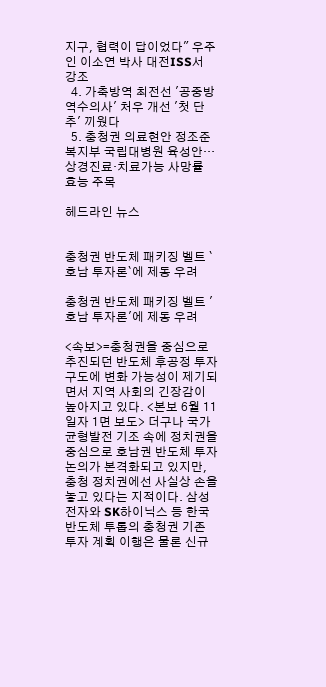지구, 협력이 답이었다" 우주인 이소연 박사 대전ISS서 강조
  4. 가축방역 최전선 '공중방역수의사' 처우 개선 '첫 단추' 끼웠다
  5. 충청권 의료현안 정조준 복지부 국립대병원 육성안…상경진료·치료가능 사망률 효능 주목

헤드라인 뉴스


충청권 반도체 패키징 벨트 `호남 투자론`에 제동 우려

충청권 반도체 패키징 벨트 '호남 투자론'에 제동 우려

<속보>=충청권을 중심으로 추진되던 반도체 후공정 투자 구도에 변화 가능성이 제기되면서 지역 사회의 긴장감이 높아지고 있다. <본보 6월 11일자 1면 보도> 더구나 국가균형발전 기조 속에 정치권을 중심으로 호남권 반도체 투자 논의가 본격화되고 있지만, 충청 정치권에선 사실상 손을 놓고 있다는 지적이다. 삼성전자와 SK하이닉스 등 한국 반도체 투톱의 충청권 기존 투자 계획 이행은 물론 신규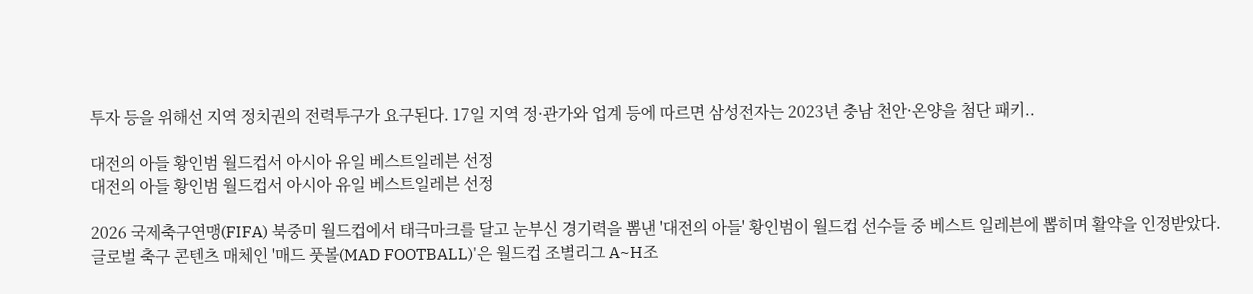투자 등을 위해선 지역 정치권의 전력투구가 요구된다. 17일 지역 정·관가와 업계 등에 따르면 삼성전자는 2023년 충남 천안·온양을 첨단 패키..

대전의 아들 황인범 월드컵서 아시아 유일 베스트일레븐 선정
대전의 아들 황인범 월드컵서 아시아 유일 베스트일레븐 선정

2026 국제축구연맹(FIFA) 북중미 월드컵에서 태극마크를 달고 눈부신 경기력을 뽐낸 '대전의 아들' 황인범이 월드컵 선수들 중 베스트 일레븐에 뽑히며 활약을 인정받았다. 글로벌 축구 콘텐츠 매체인 '매드 풋볼(MAD FOOTBALL)'은 월드컵 조별리그 A~H조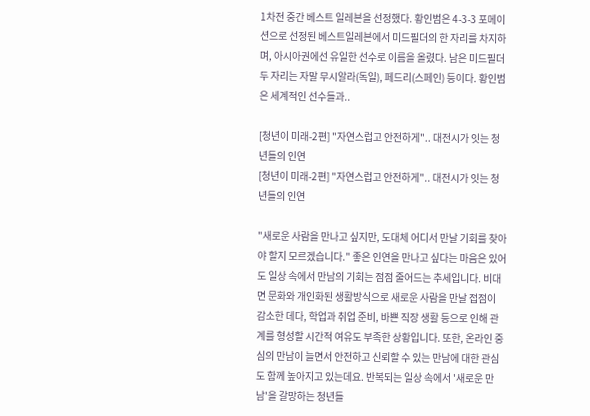1차전 중간 베스트 일레븐을 선정했다. 황인범은 4-3-3 포메이션으로 선정된 베스트일레븐에서 미드필더의 한 자리를 차지하며, 아시아권에선 유일한 선수로 이름을 올렸다. 남은 미드필더 두 자리는 자말 무시알라(독일), 페드리(스페인) 등이다. 황인범은 세계적인 선수들과..

[청년이 미래-2편] "자연스럽고 안전하게".. 대전시가 잇는 청년들의 인연
[청년이 미래-2편] "자연스럽고 안전하게".. 대전시가 잇는 청년들의 인연

"새로운 사람을 만나고 싶지만, 도대체 어디서 만날 기회를 찾아야 할지 모르겠습니다." 좋은 인연을 만나고 싶다는 마음은 있어도 일상 속에서 만남의 기회는 점점 줄어드는 추세입니다. 비대면 문화와 개인화된 생활방식으로 새로운 사람을 만날 접점이 감소한 데다, 학업과 취업 준비, 바쁜 직장 생활 등으로 인해 관계를 형성할 시간적 여유도 부족한 상황입니다. 또한, 온라인 중심의 만남이 늘면서 안전하고 신뢰할 수 있는 만남에 대한 관심도 함께 높아지고 있는데요. 반복되는 일상 속에서 '새로운 만남'을 갈망하는 청년들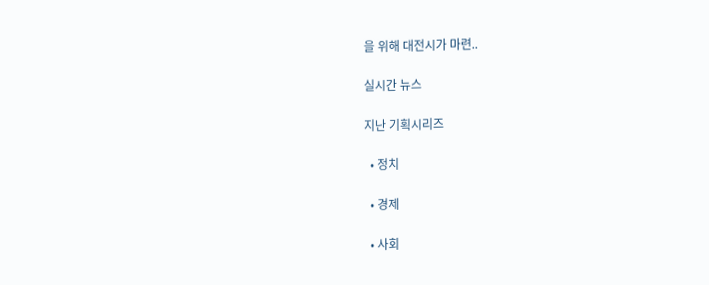을 위해 대전시가 마련..

실시간 뉴스

지난 기획시리즈

  • 정치

  • 경제

  • 사회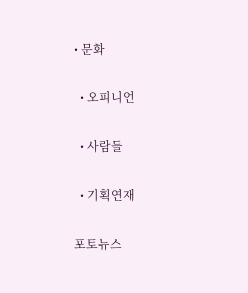• 문화

  • 오피니언

  • 사람들

  • 기획연재

포토뉴스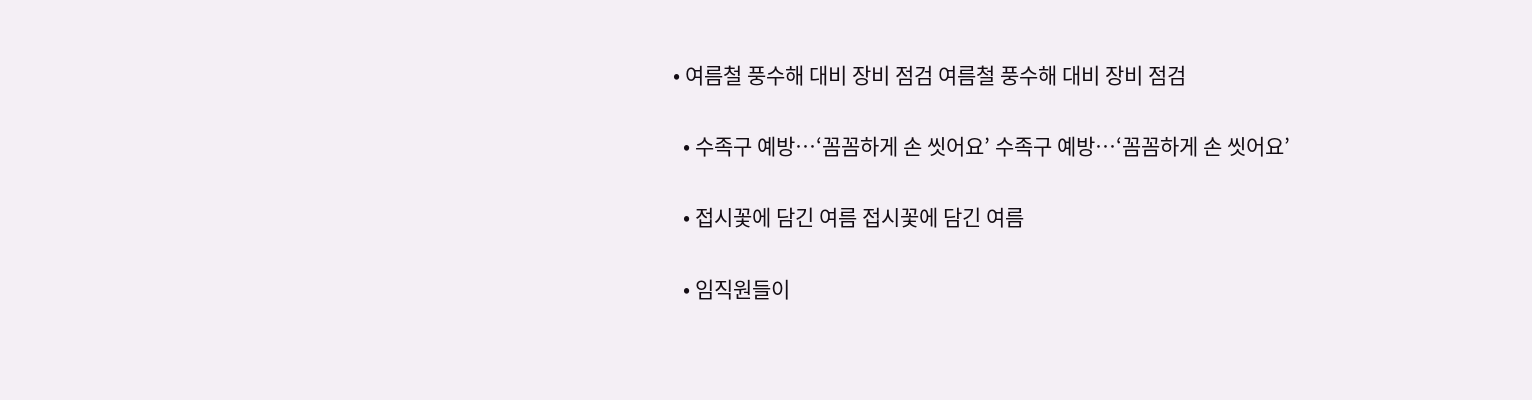• 여름철 풍수해 대비 장비 점검 여름철 풍수해 대비 장비 점검

  • 수족구 예방…‘꼼꼼하게 손 씻어요’ 수족구 예방…‘꼼꼼하게 손 씻어요’

  • 접시꽃에 담긴 여름 접시꽃에 담긴 여름

  • 임직원들이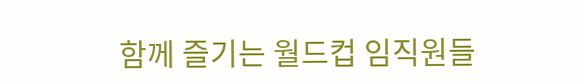함께 즐기는 월드컵 임직원들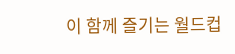이 함께 즐기는 월드컵